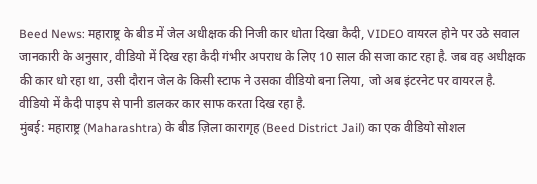Beed News: महाराष्ट्र के बीड में जेल अधीक्षक की निजी कार धोता दिखा कैदी, VIDEO वायरल होने पर उठे सवाल
जानकारी के अनुसार, वीडियो में दिख रहा कैदी गंभीर अपराध के लिए 10 साल की सजा काट रहा है. जब वह अधीक्षक की कार धो रहा था, उसी दौरान जेल के किसी स्टाफ ने उसका वीडियो बना लिया, जो अब इंटरनेट पर वायरल है. वीडियो में कैदी पाइप से पानी डालकर कार साफ करता दिख रहा है.
मुंबई: महाराष्ट्र (Maharashtra) के बीड ज़िला कारागृह (Beed District Jail) का एक वीडियो सोशल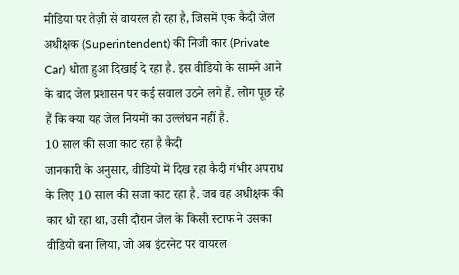मीडिया पर तेज़ी से वायरल हो रहा है, जिसमें एक कैदी जेल अधीक्षक (Superintendent) की निजी कार (Private Car) धोता हुआ दिखाई दे रहा है. इस वीडियो के सामने आने के बाद जेल प्रशासन पर कई सवाल उठने लगे हैं. लोग पूछ रहे हैं कि क्या यह जेल नियमों का उल्लंघन नहीं है.
10 साल की सजा काट रहा है कैदी
जानकारी के अनुसार, वीडियो में दिख रहा कैदी गंभीर अपराध के लिए 10 साल की सजा काट रहा है. जब वह अधीक्षक की कार धो रहा था, उसी दौरान जेल के किसी स्टाफ ने उसका वीडियो बना लिया, जो अब इंटरनेट पर वायरल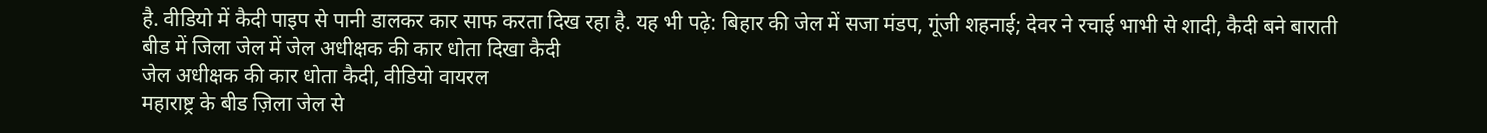है. वीडियो में कैदी पाइप से पानी डालकर कार साफ करता दिख रहा है. यह भी पढ़े: बिहार की जेल में सजा मंडप, गूंजी शहनाई; देवर ने रचाई भाभी से शादी, कैदी बने बाराती
बीड में जिला जेल में जेल अधीक्षक की कार धोता दिखा कैदी
जेल अधीक्षक की कार धोता कैदी, वीडियो वायरल
महाराष्ट्र के बीड ज़िला जेल से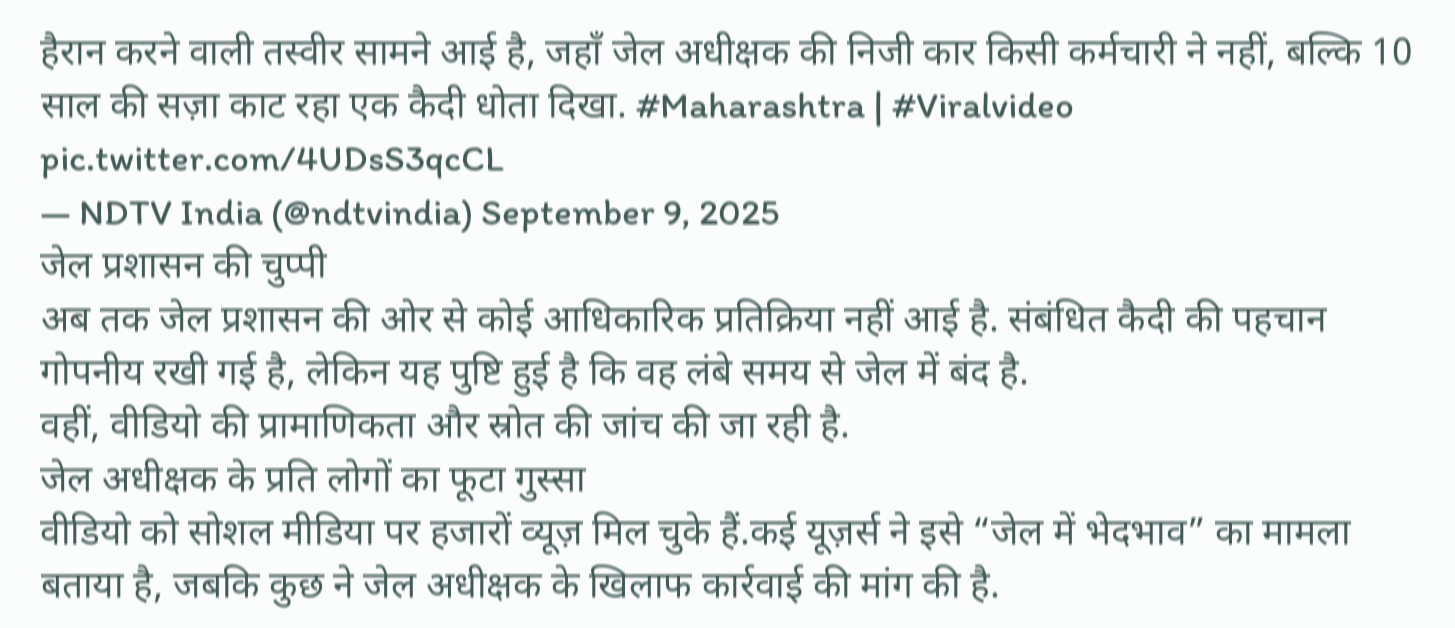हैरान करने वाली तस्वीर सामने आई है, जहाँ जेल अधीक्षक की निजी कार किसी कर्मचारी ने नहीं, बल्कि 10 साल की सज़ा काट रहा एक कैदी धोता दिखा. #Maharashtra | #Viralvideo pic.twitter.com/4UDsS3qcCL
— NDTV India (@ndtvindia) September 9, 2025
जेल प्रशासन की चुप्पी
अब तक जेल प्रशासन की ओर से कोई आधिकारिक प्रतिक्रिया नहीं आई है. संबंधित कैदी की पहचान गोपनीय रखी गई है, लेकिन यह पुष्टि हुई है कि वह लंबे समय से जेल में बंद है.
वहीं, वीडियो की प्रामाणिकता और स्रोत की जांच की जा रही है.
जेल अधीक्षक के प्रति लोगों का फूटा गुस्सा
वीडियो को सोशल मीडिया पर हजारों व्यूज़ मिल चुके हैं.कई यूज़र्स ने इसे “जेल में भेदभाव” का मामला बताया है, जबकि कुछ ने जेल अधीक्षक के खिलाफ कार्रवाई की मांग की है.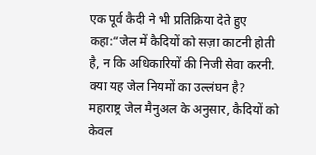एक पूर्व कैदी ने भी प्रतिक्रिया देते हुए कहा:“जेल में कैदियों को सज़ा काटनी होती है, न कि अधिकारियों की निजी सेवा करनी.
क्या यह जेल नियमों का उल्लंघन है?
महाराष्ट्र जेल मैनुअल के अनुसार, कैदियों को केवल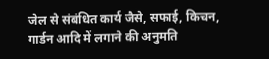जेल से संबंधित कार्य जैसे, सफाई, किचन, गार्डन आदि में लगाने की अनुमति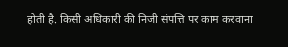होती है. किसी अधिकारी की निजी संपत्ति पर काम करवाना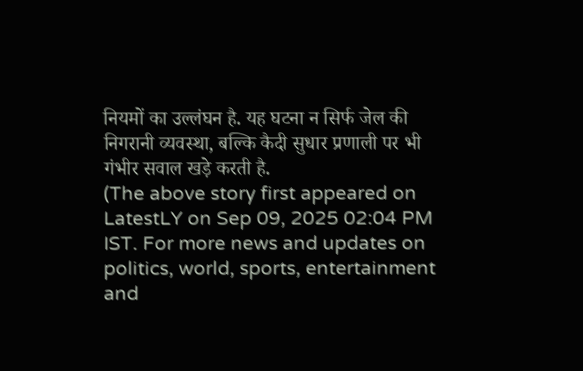नियमों का उल्लंघन है. यह घटना न सिर्फ जेल की निगरानी व्यवस्था, बल्कि कैदी सुधार प्रणाली पर भी गंभीर सवाल खड़े करती है.
(The above story first appeared on LatestLY on Sep 09, 2025 02:04 PM IST. For more news and updates on politics, world, sports, entertainment and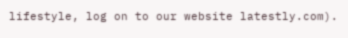lifestyle, log on to our website latestly.com).